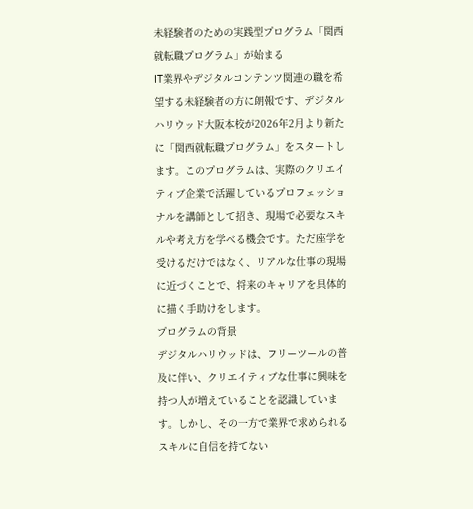未経験者のための実践型プログラム「関西就転職プログラム」が始まる
IT業界やデジタルコンテンツ関連の職を希望する未経験者の方に朗報です、デジタルハリウッド大阪本校が2026年2月より新たに「関西就転職プログラム」をスタートします。このプログラムは、実際のクリエイティブ企業で活躍しているプロフェッショナルを講師として招き、現場で必要なスキルや考え方を学べる機会です。ただ座学を受けるだけではなく、リアルな仕事の現場に近づくことで、将来のキャリアを具体的に描く手助けをします。
プログラムの背景
デジタルハリウッドは、フリーツールの普及に伴い、クリエイティブな仕事に興味を持つ人が増えていることを認識しています。しかし、その一方で業界で求められるスキルに自信を持てない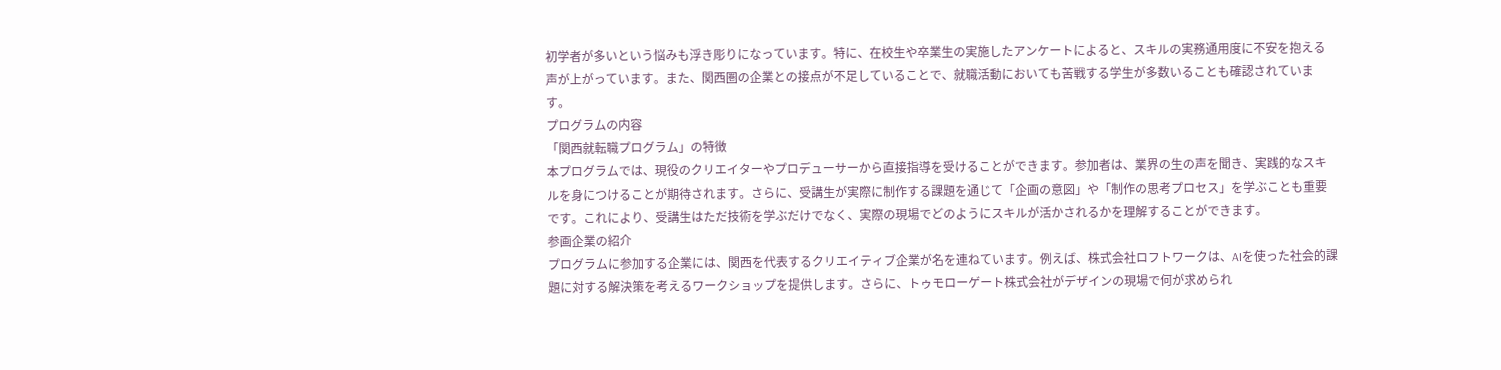初学者が多いという悩みも浮き彫りになっています。特に、在校生や卒業生の実施したアンケートによると、スキルの実務通用度に不安を抱える声が上がっています。また、関西圏の企業との接点が不足していることで、就職活動においても苦戦する学生が多数いることも確認されています。
プログラムの内容
「関西就転職プログラム」の特徴
本プログラムでは、現役のクリエイターやプロデューサーから直接指導を受けることができます。参加者は、業界の生の声を聞き、実践的なスキルを身につけることが期待されます。さらに、受講生が実際に制作する課題を通じて「企画の意図」や「制作の思考プロセス」を学ぶことも重要です。これにより、受講生はただ技術を学ぶだけでなく、実際の現場でどのようにスキルが活かされるかを理解することができます。
参画企業の紹介
プログラムに参加する企業には、関西を代表するクリエイティブ企業が名を連ねています。例えば、株式会社ロフトワークは、AIを使った社会的課題に対する解決策を考えるワークショップを提供します。さらに、トゥモローゲート株式会社がデザインの現場で何が求められ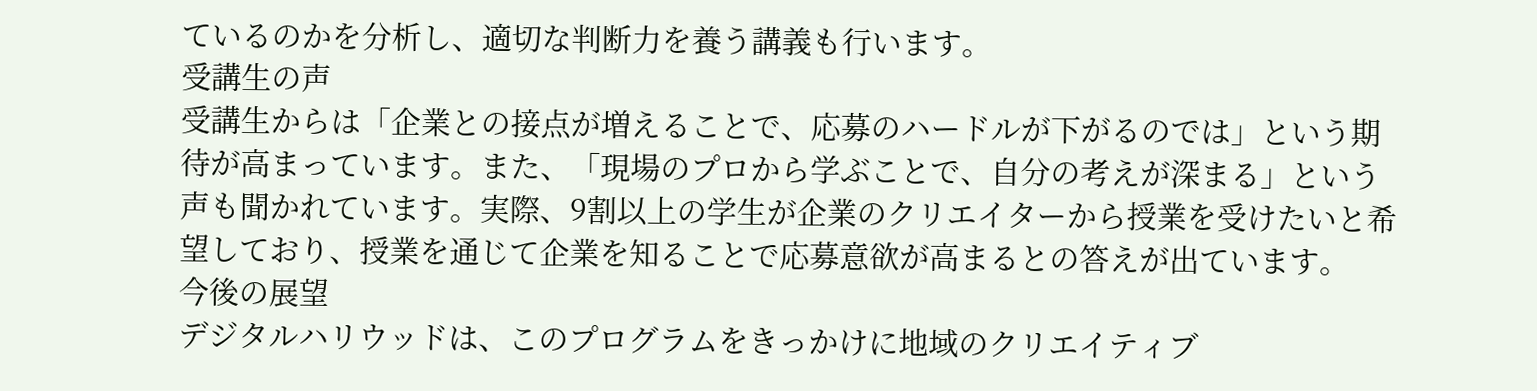ているのかを分析し、適切な判断力を養う講義も行います。
受講生の声
受講生からは「企業との接点が増えることで、応募のハードルが下がるのでは」という期待が高まっています。また、「現場のプロから学ぶことで、自分の考えが深まる」という声も聞かれています。実際、9割以上の学生が企業のクリエイターから授業を受けたいと希望しており、授業を通じて企業を知ることで応募意欲が高まるとの答えが出ています。
今後の展望
デジタルハリウッドは、このプログラムをきっかけに地域のクリエイティブ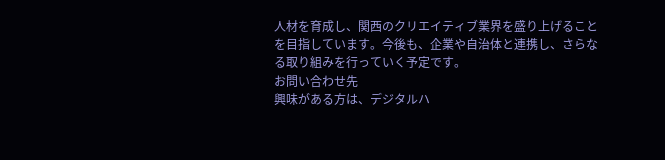人材を育成し、関西のクリエイティブ業界を盛り上げることを目指しています。今後も、企業や自治体と連携し、さらなる取り組みを行っていく予定です。
お問い合わせ先
興味がある方は、デジタルハ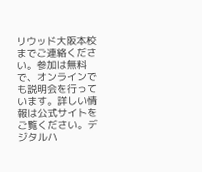リウッド大阪本校までご連絡ください。参加は無料で、オンラインでも説明会を行っています。詳しい情報は公式サイトをご覧ください。デジタルハ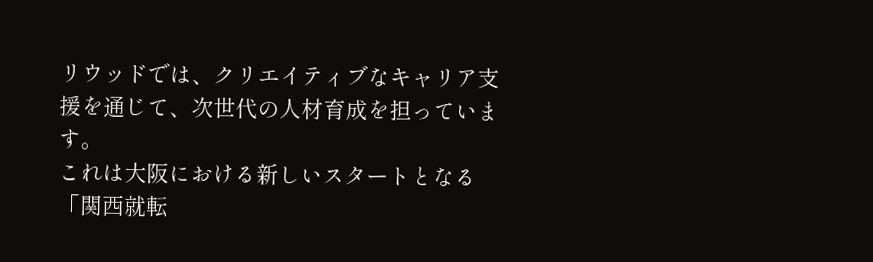リウッドでは、クリエイティブなキャリア支援を通じて、次世代の人材育成を担っています。
これは大阪における新しいスタートとなる「関西就転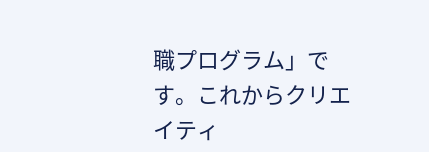職プログラム」です。これからクリエイティ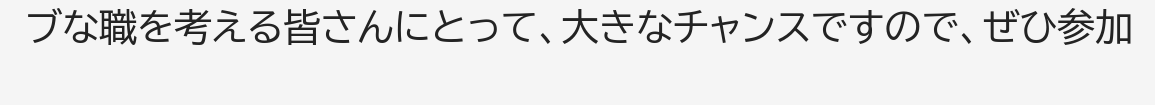ブな職を考える皆さんにとって、大きなチャンスですので、ぜひ参加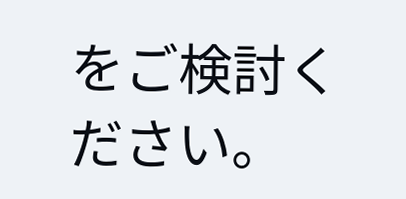をご検討ください。